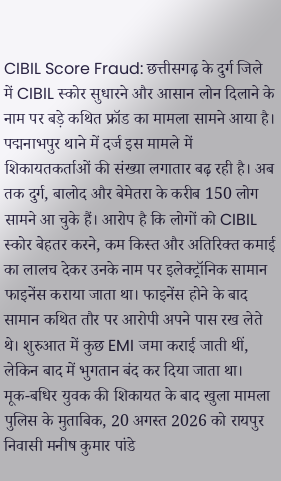CIBIL Score Fraud: छत्तीसगढ़ के दुर्ग जिले में CIBIL स्कोर सुधारने और आसान लोन दिलाने के नाम पर बड़े कथित फ्रॉड का मामला सामने आया है। पद्मनाभपुर थाने में दर्ज इस मामले में शिकायतकर्ताओं की संख्या लगातार बढ़ रही है। अब तक दुर्ग, बालोद और बेमेतरा के करीब 150 लोग सामने आ चुके हैं। आरोप है कि लोगों को CIBIL स्कोर बेहतर करने, कम किस्त और अतिरिक्त कमाई का लालच देकर उनके नाम पर इलेक्ट्रॉनिक सामान फाइनेंस कराया जाता था। फाइनेंस होने के बाद सामान कथित तौर पर आरोपी अपने पास रख लेते थे। शुरुआत में कुछ EMI जमा कराई जाती थीं, लेकिन बाद में भुगतान बंद कर दिया जाता था।
मूक-बधिर युवक की शिकायत के बाद खुला मामला
पुलिस के मुताबिक, 20 अगस्त 2026 को रायपुर निवासी मनीष कुमार पांडे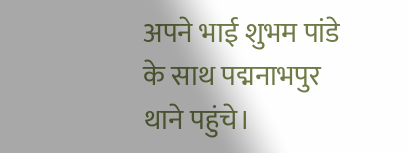अपने भाई शुभम पांडे के साथ पद्मनाभपुर थाने पहुंचे।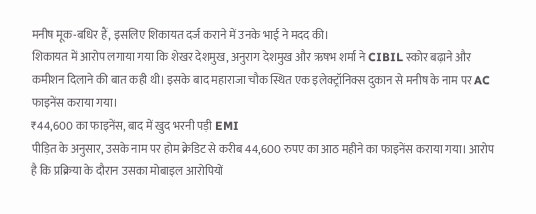मनीष मूक-बधिर हैं, इसलिए शिकायत दर्ज कराने में उनके भाई ने मदद की।
शिकायत में आरोप लगाया गया कि शेखर देशमुख, अनुराग देशमुख और ऋषभ शर्मा ने CIBIL स्कोर बढ़ाने और कमीशन दिलाने की बात कही थी। इसके बाद महाराजा चौक स्थित एक इलेक्ट्रॉनिक्स दुकान से मनीष के नाम पर AC फाइनेंस कराया गया।
₹44,600 का फाइनेंस, बाद में खुद भरनी पड़ी EMI
पीड़ित के अनुसार, उसके नाम पर होम क्रेडिट से करीब 44,600 रुपए का आठ महीने का फाइनेंस कराया गया। आरोप है कि प्रक्रिया के दौरान उसका मोबाइल आरोपियों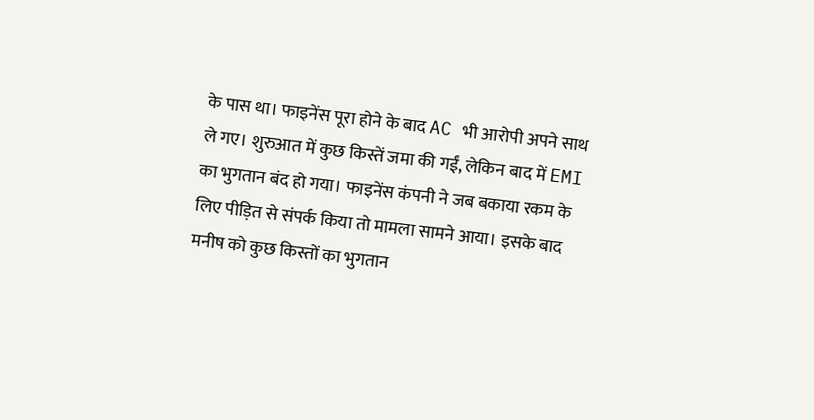के पास था। फाइनेंस पूरा होने के बाद AC भी आरोपी अपने साथ ले गए। शुरुआत में कुछ किस्तें जमा की गईं, लेकिन बाद में EMI का भुगतान बंद हो गया। फाइनेंस कंपनी ने जब बकाया रकम के लिए पीड़ित से संपर्क किया तो मामला सामने आया। इसके बाद मनीष को कुछ किस्तों का भुगतान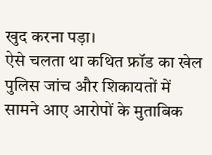खुद करना पड़ा।
ऐसे चलता था कथित फ्रॉड का खेल
पुलिस जांच और शिकायतों में सामने आए आरोपों के मुताबिक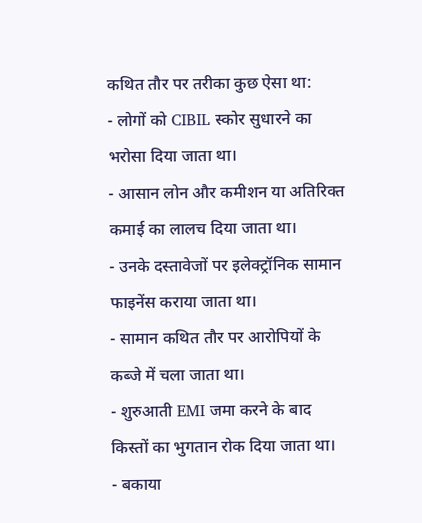कथित तौर पर तरीका कुछ ऐसा था:
- लोगों को CIBIL स्कोर सुधारने का भरोसा दिया जाता था।
- आसान लोन और कमीशन या अतिरिक्त कमाई का लालच दिया जाता था।
- उनके दस्तावेजों पर इलेक्ट्रॉनिक सामान फाइनेंस कराया जाता था।
- सामान कथित तौर पर आरोपियों के कब्जे में चला जाता था।
- शुरुआती EMI जमा करने के बाद किस्तों का भुगतान रोक दिया जाता था।
- बकाया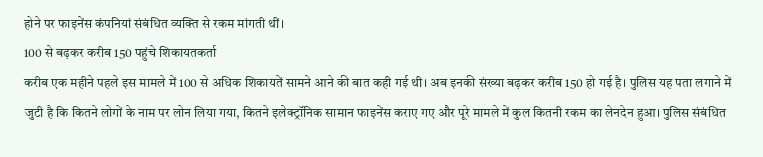होने पर फाइनेंस कंपनियां संबंधित व्यक्ति से रकम मांगती थीं।
100 से बढ़कर करीब 150 पहुंचे शिकायतकर्ता
करीब एक महीने पहले इस मामले में 100 से अधिक शिकायतें सामने आने की बात कही गई थी। अब इनकी संख्या बढ़कर करीब 150 हो गई है। पुलिस यह पता लगाने में जुटी है कि कितने लोगों के नाम पर लोन लिया गया, कितने इलेक्ट्रॉनिक सामान फाइनेंस कराए गए और पूरे मामले में कुल कितनी रकम का लेनदेन हुआ। पुलिस संबंधित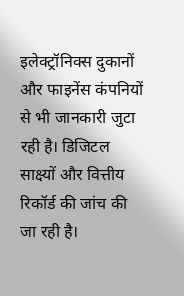इलेक्ट्रॉनिक्स दुकानों और फाइनेंस कंपनियों से भी जानकारी जुटा रही है। डिजिटल साक्ष्यों और वित्तीय रिकॉर्ड की जांच की जा रही है।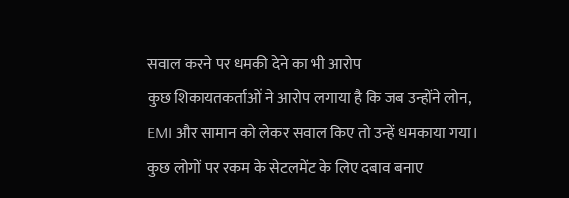सवाल करने पर धमकी देने का भी आरोप
कुछ शिकायतकर्ताओं ने आरोप लगाया है कि जब उन्होंने लोन, EMI और सामान को लेकर सवाल किए तो उन्हें धमकाया गया। कुछ लोगों पर रकम के सेटलमेंट के लिए दबाव बनाए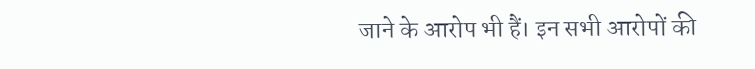जाने के आरोप भी हैं। इन सभी आरोपों की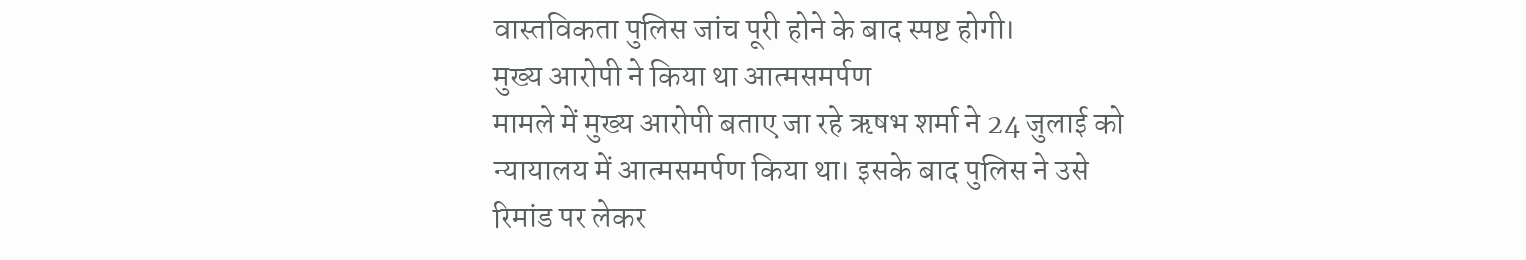वास्तविकता पुलिस जांच पूरी होने के बाद स्पष्ट होगी।
मुख्य आरोपी ने किया था आत्मसमर्पण
मामले में मुख्य आरोपी बताए जा रहे ऋषभ शर्मा ने 24 जुलाई को न्यायालय में आत्मसमर्पण किया था। इसके बाद पुलिस ने उसे रिमांड पर लेकर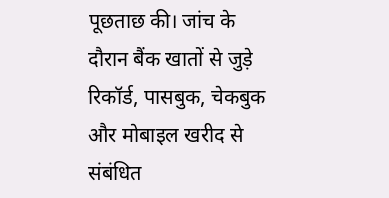पूछताछ की। जांच के दौरान बैंक खातों से जुड़े रिकॉर्ड, पासबुक, चेकबुक और मोबाइल खरीद से संबंधित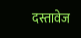दस्तावेज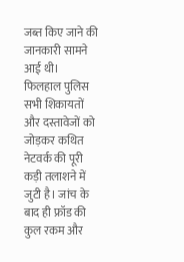जब्त किए जाने की जानकारी सामने आई थी।
फिलहाल पुलिस सभी शिकायतों और दस्तावेजों को जोड़कर कथित नेटवर्क की पूरी कड़ी तलाशने में जुटी है। जांच के बाद ही फ्रॉड की कुल रकम और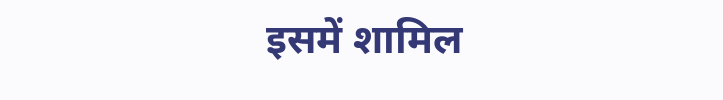इसमें शामिल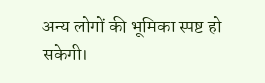अन्य लोगों की भूमिका स्पष्ट हो सकेगी।